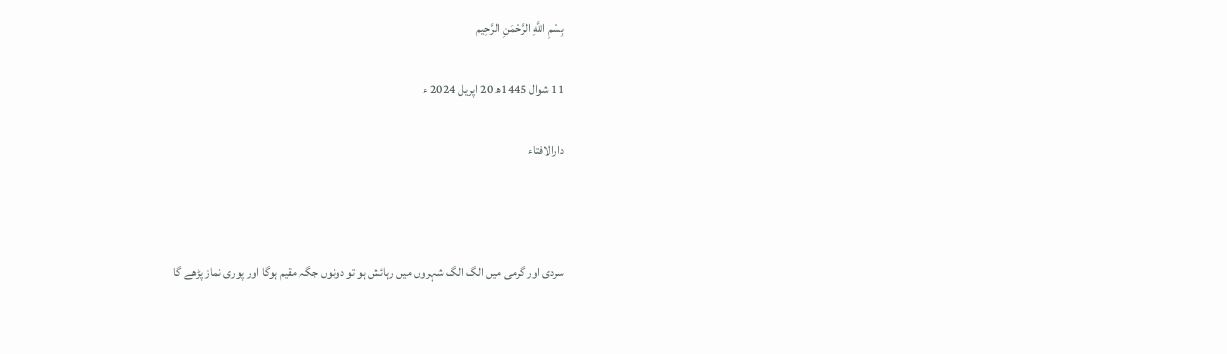بِسْمِ اللَّهِ الرَّحْمَنِ الرَّحِيم

11 شوال 1445ھ 20 اپریل 2024 ء

دارالافتاء



سردی اور گرمی میں الگ الگ شہروں میں رہائش ہو تو دونوں جگہ مقیم ہوگا اور پوری نماز پڑھے گا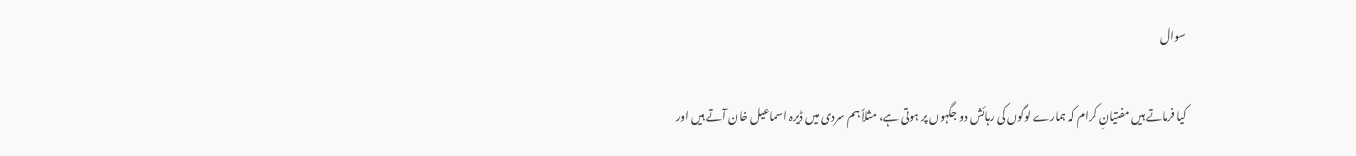سوال

کیا فرماتے ہیں مفتیانِ کرام کہ ہمارے لوگوں کی رہائش دو جگہوں پر ہوتی ہے، مثلاً ہم سردی میں ڈیرہ اسماعیل خان آتے ہیں اور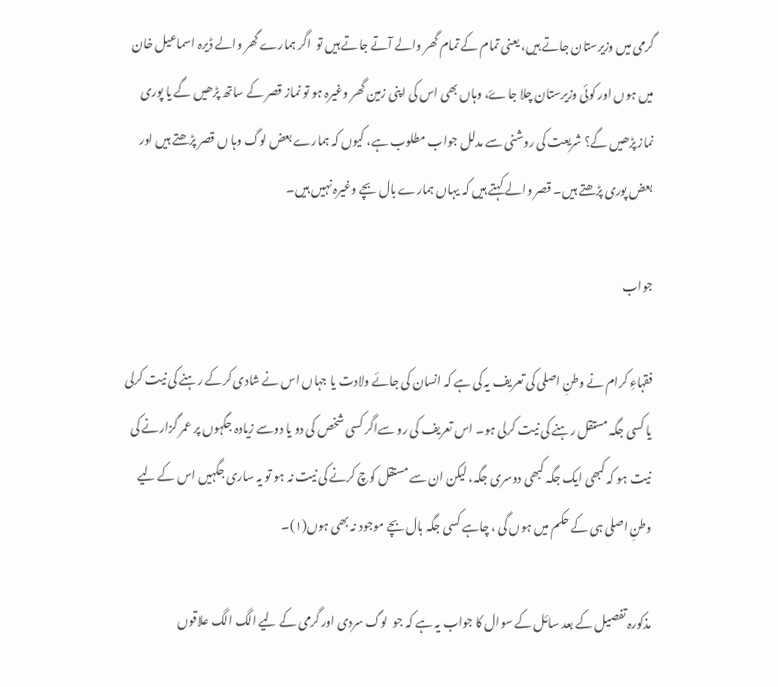گرمی میں وزیرستان جاتے ہیں، یعنی تمام کے تمام گھر والے آتے جاتے ہیں تو  اگر ہمارے گھر والے ڈیرہ اسماعیل خان میں ہوں اور کوئی وزیرستان چلا جاۓ، وہاں بھی اس کی اپنی زمین گھر وغیرہ ہو تو نماز قصر کے ساتھ پڑھیں گے یا پوری نماز پڑھیں گے؟ شریعت کی روشنی سے مدلل جواب مطلوب ہے، کیوں کہ ہمارے بعض لوگ وہا ں قصر پڑھتے ہیں اور بعض پوری پڑھتے ہیں۔ قصر والے کہتے ہیں کہ یہاں ہمارے بال بچے وغیرہ نہیں ہیں۔

جواب

فقہاءِ کرام نے وطنِ اصلی کی تعریف یہ کی ہے کہ انسان کی جائے ولادت یا جہاں اس نے شادی کرکے رہنے کی نیت کرلی یا کسی جگہ مستقل رہنے کی نیت کرلی ہو۔ اس تعریف کی رو سےاگر کسی شخص کی دو یا دوسے زیادہ جگہوں پر عمر گزارنے کی نیت ہو کہ کبھی ایک جگہ کبھی دوسری جگہ، لیکن ان سے مستقل کوچ کرنے کی نیت نہ ہو تو یہ ساری جگہیں اس کے لیے  وطنِ اصلی ہی کے حکم میں ہوں گی ، چاہے کسی جگہ بال بچے موجود نہ بھی ہوں(۱)۔

مذکورہ تفصیل کے بعد سائل کے سوال کا جواب یہ ہے کہ جو  لوگ سردی اور گرمی کے لیے الگ الگ علاقوں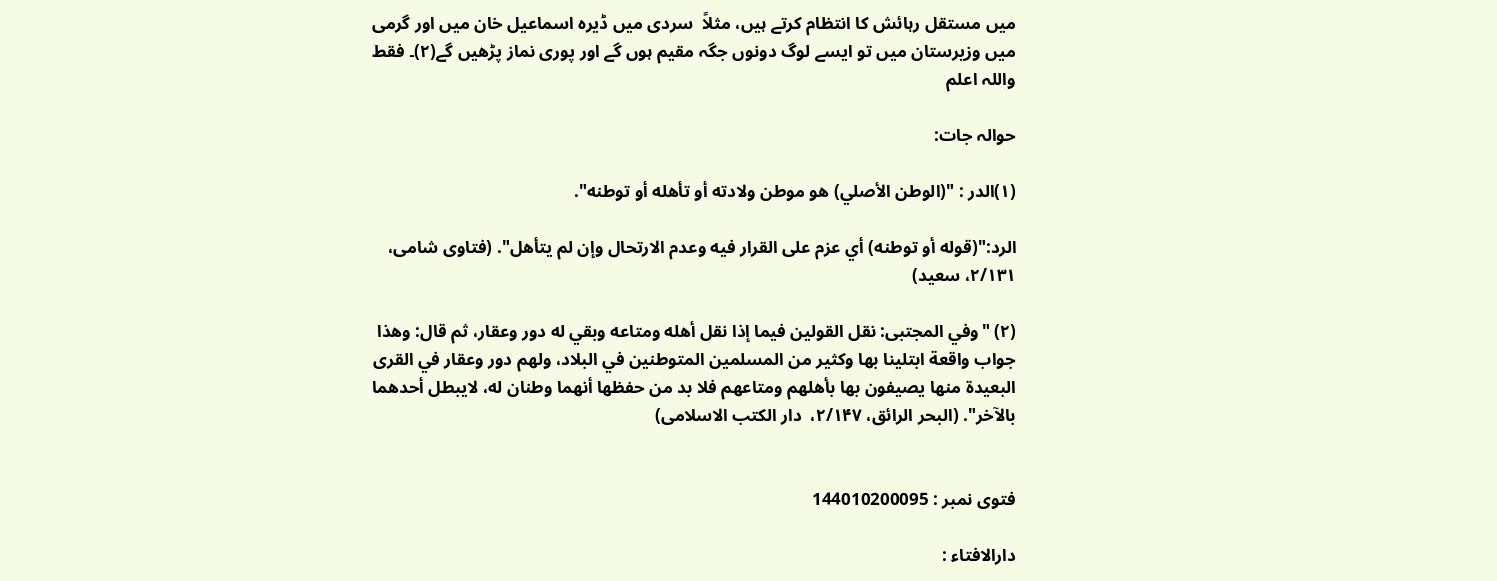میں مستقل رہائش کا انتظام کرتے ہیں، مثلاً  سردی میں ڈیرہ اسماعیل خان میں اور گرمی میں وزیرستان میں تو ایسے لوگ دونوں جگہ مقیم ہوں گے اور پوری نماز پڑھیں گے(۲)۔ فقط واللہ اعلم

حوالہ جات:

(۱)الدر : "(الوطن الأصلي) هو موطن ولادته أو تأهله أو توطنه".

الرد:"(قوله أو توطنه) أي عزم على القرار فيه وعدم الارتحال وإن لم يتأهل". (فتاوی شامی، ۲/۱۳۱، سعید)

(۲) "وفي المجتبى: نقل القولين فيما إذا نقل أهله ومتاعه وبقي له دور وعقار، ثم قال: وهذا جواب واقعة ابتلينا بها وكثير من المسلمين المتوطنين في البلاد، ولهم دور وعقار في القرى البعيدة منها يصيفون بها بأهلهم ومتاعهم فلا بد من حفظها أنهما وطنان له، لايبطل أحدهما بالآخر". (البحر الرائق، ۲/۱۴۷،  دار الکتب الاسلامی)


فتوی نمبر : 144010200095

دارالافتاء :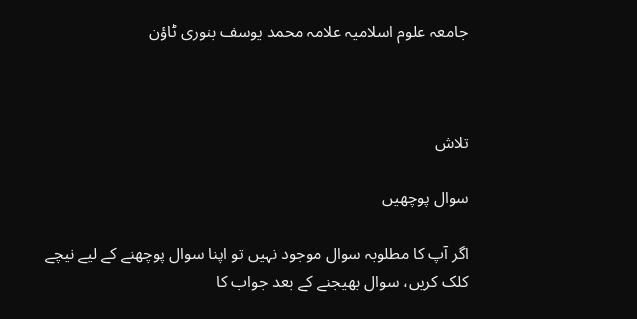جامعہ علوم اسلامیہ علامہ محمد یوسف بنوری ٹاؤن



تلاش

سوال پوچھیں

اگر آپ کا مطلوبہ سوال موجود نہیں تو اپنا سوال پوچھنے کے لیے نیچے کلک کریں، سوال بھیجنے کے بعد جواب کا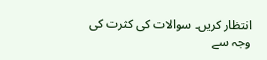انتظار کریں۔ سوالات کی کثرت کی وجہ سے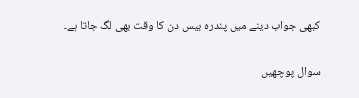کبھی جواب دینے میں پندرہ بیس دن کا وقت بھی لگ جاتا ہے۔

سوال پوچھیں